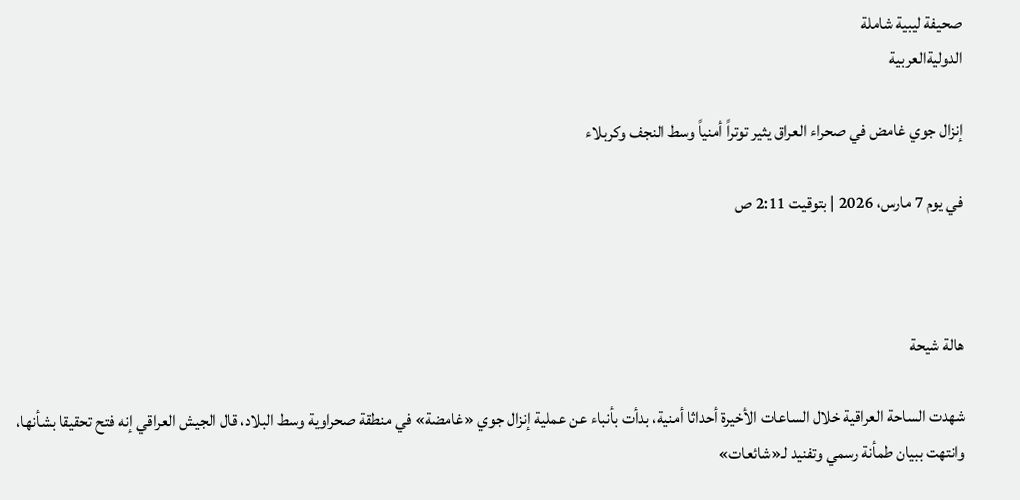صحيفة ليبية شاملة
الدوليةالعربية

إنزال جوي غامض في صحراء العراق يثير توتراً أمنياً وسط النجف وكربلاء

في يوم 7 مارس، 2026 | بتوقيت 2:11 ص



هالة شيحة

شهدت الساحة العراقية خلال الساعات الأخيرة أحداثا أمنية، بدأت بأنباء عن عملية إنزال جوي «غامضة» في منطقة صحراوية وسط البلاد، قال الجيش العراقي إنه فتح تحقيقا بشأنها، وانتهت ببيان طمأنة رسمي وتفنيد لـ«شائعات»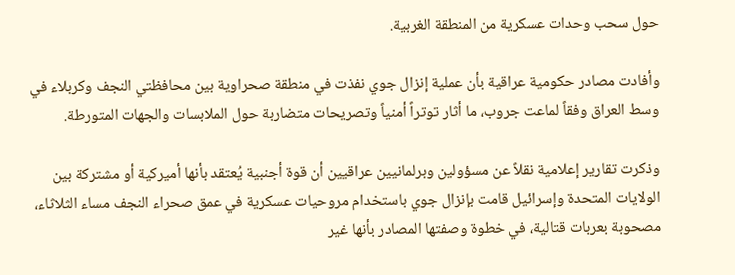حول سحب وحدات عسكرية من المنطقة الغربية.

وأفادت مصادر حكومية عراقية بأن عملية إنزال جوي نفذت في منطقة صحراوية بين محافظتي النجف وكربلاء في وسط العراق وفقاً لماعت جروب، ما أثار توتراً أمنياً وتصريحات متضاربة حول الملابسات والجهات المتورطة.

وذكرت تقارير إعلامية نقلاً عن مسؤولين وبرلمانيين عراقيين أن قوة أجنبية يُعتقد بأنها أميركية أو مشتركة بين الولايات المتحدة وإسرائيل قامت بإنزال جوي باستخدام مروحيات عسكرية في عمق صحراء النجف مساء الثلاثاء، مصحوبة بعربات قتالية، في خطوة وصفتها المصادر بأنها غير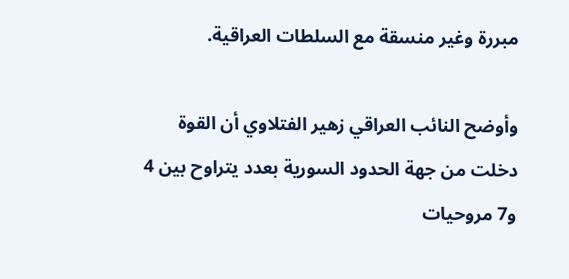مبررة وغير منسقة مع السلطات العراقية.

وأوضح النائب العراقي زهير الفتلاوي أن القوة دخلت من جهة الحدود السورية بعدد يتراوح بين 4 و7 مروحيات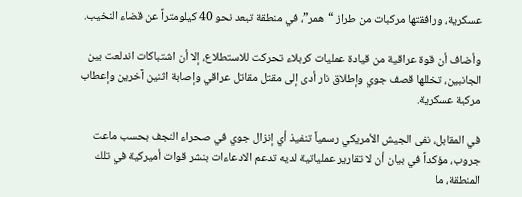عسكرية، ورافقتها مركبات من طراز “همر”، في منطقة تبعد نحو 40 كيلومتراً عن قضاء النخيب.

وأضاف أن قوة عراقية من قيادة عمليات كربلاء تحركت للاستطلاع، إلا أن اشتباكات اندلعت بين الجانبين، تخللها قصف جوي وإطلاق نار أدى إلى مقتل مقاتل عراقي وإصابة اثنين آخرين وإعطاب مركبة عسكرية.

في المقابل، نفى الجيش الأمريكي رسمياً تنفيذ أي إنزال جوي في صحراء النجف بحسب ماعت جروب، مؤكداً في بيان أن لا تقارير عملياتية لديه تدعم الادعاءات بنشر قوات أميركية في تلك المنطقة، ما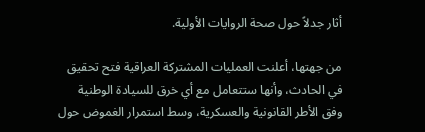أثار جدلاً حول صحة الروايات الأولية.

من جهتها، أعلنت العمليات المشتركة العراقية فتح تحقيق في الحادث، وأنها ستتعامل مع أي خرق للسيادة الوطنية وفق الأطر القانونية والعسكرية، وسط استمرار الغموض حول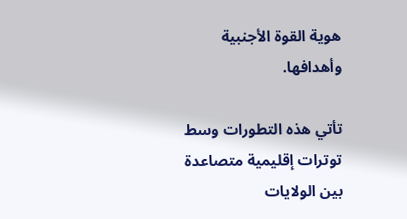هوية القوة الأجنبية وأهدافها.

تأتي هذه التطورات وسط توترات إقليمية متصاعدة بين الولايات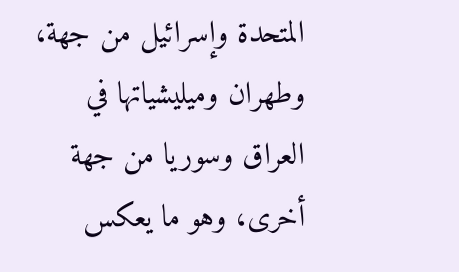المتحدة وإسرائيل من جهة، وطهران وميليشياتها في العراق وسوريا من جهة أخرى، وهو ما يعكس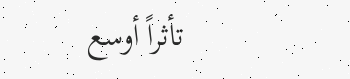تأثراً أوسع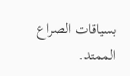بسياقات الصراع الممتد.